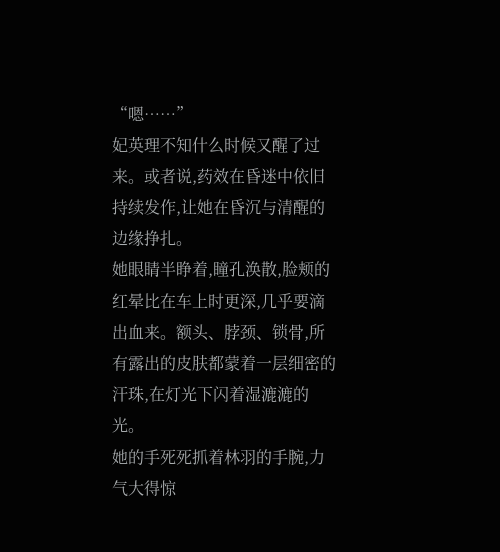“嗯……”
妃英理不知什么时候又醒了过来。或者说,药效在昏迷中依旧持续发作,让她在昏沉与清醒的边缘挣扎。
她眼睛半睁着,瞳孔涣散,脸颊的红晕比在车上时更深,几乎要滴出血来。额头、脖颈、锁骨,所有露出的皮肤都蒙着一层细密的汗珠,在灯光下闪着湿漉漉的光。
她的手死死抓着林羽的手腕,力气大得惊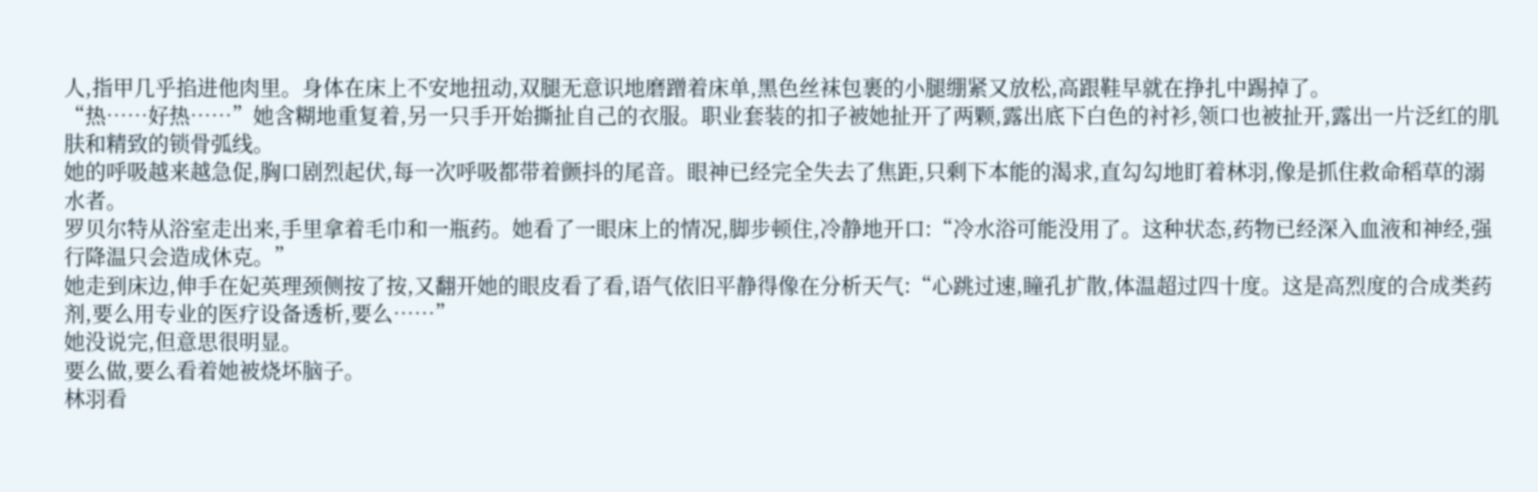人,指甲几乎掐进他肉里。身体在床上不安地扭动,双腿无意识地磨蹭着床单,黑色丝袜包裹的小腿绷紧又放松,高跟鞋早就在挣扎中踢掉了。
“热……好热……”她含糊地重复着,另一只手开始撕扯自己的衣服。职业套装的扣子被她扯开了两颗,露出底下白色的衬衫,领口也被扯开,露出一片泛红的肌肤和精致的锁骨弧线。
她的呼吸越来越急促,胸口剧烈起伏,每一次呼吸都带着颤抖的尾音。眼神已经完全失去了焦距,只剩下本能的渴求,直勾勾地盯着林羽,像是抓住救命稻草的溺水者。
罗贝尔特从浴室走出来,手里拿着毛巾和一瓶药。她看了一眼床上的情况,脚步顿住,冷静地开口:“冷水浴可能没用了。这种状态,药物已经深入血液和神经,强行降温只会造成休克。”
她走到床边,伸手在妃英理颈侧按了按,又翻开她的眼皮看了看,语气依旧平静得像在分析天气:“心跳过速,瞳孔扩散,体温超过四十度。这是高烈度的合成类药剂,要么用专业的医疗设备透析,要么……”
她没说完,但意思很明显。
要么做,要么看着她被烧坏脑子。
林羽看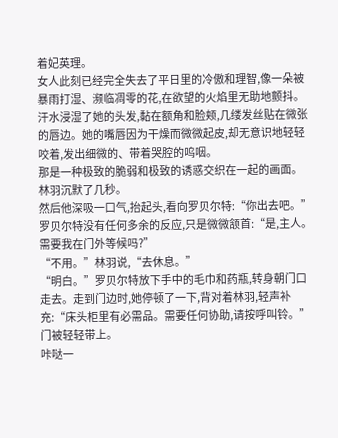着妃英理。
女人此刻已经完全失去了平日里的冷傲和理智,像一朵被暴雨打湿、濒临凋零的花,在欲望的火焰里无助地颤抖。
汗水浸湿了她的头发,黏在额角和脸颊,几缕发丝贴在微张的唇边。她的嘴唇因为干燥而微微起皮,却无意识地轻轻咬着,发出细微的、带着哭腔的呜咽。
那是一种极致的脆弱和极致的诱惑交织在一起的画面。
林羽沉默了几秒。
然后他深吸一口气,抬起头,看向罗贝尔特:“你出去吧。”
罗贝尔特没有任何多余的反应,只是微微颔首:“是,主人。需要我在门外等候吗?”
“不用。”林羽说,“去休息。”
“明白。”罗贝尔特放下手中的毛巾和药瓶,转身朝门口走去。走到门边时,她停顿了一下,背对着林羽,轻声补充:“床头柜里有必需品。需要任何协助,请按呼叫铃。”
门被轻轻带上。
咔哒一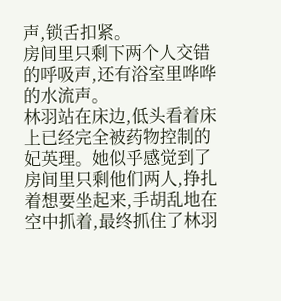声,锁舌扣紧。
房间里只剩下两个人交错的呼吸声,还有浴室里哗哗的水流声。
林羽站在床边,低头看着床上已经完全被药物控制的妃英理。她似乎感觉到了房间里只剩他们两人,挣扎着想要坐起来,手胡乱地在空中抓着,最终抓住了林羽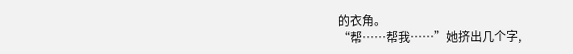的衣角。
“帮……帮我……”她挤出几个字,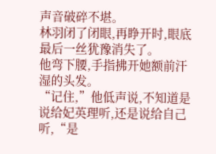声音破碎不堪。
林羽闭了闭眼,再睁开时,眼底最后一丝犹豫消失了。
他弯下腰,手指拂开她额前汗湿的头发。
“记住,”他低声说,不知道是说给妃英理听,还是说给自己听,“是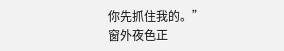你先抓住我的。”
窗外夜色正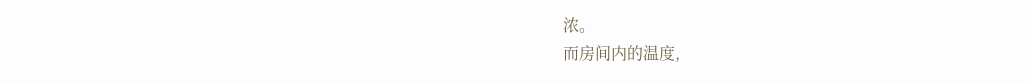浓。
而房间内的温度,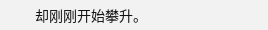却刚刚开始攀升。